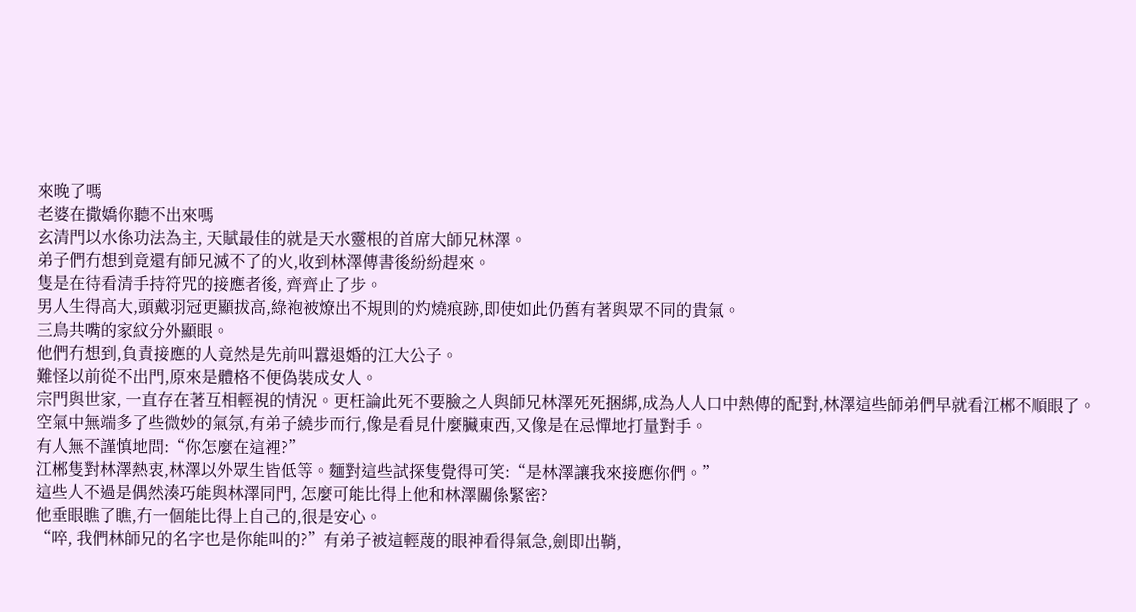來晚了嗎
老婆在撒嬌你聽不出來嗎
玄清門以水係功法為主, 天賦最佳的就是天水靈根的首席大師兄林澤。
弟子們冇想到竟還有師兄滅不了的火,收到林澤傳書後紛紛趕來。
隻是在待看清手持符咒的接應者後, 齊齊止了步。
男人生得高大,頭戴羽冠更顯拔高,綠袍被燎出不規則的灼燒痕跡,即使如此仍舊有著與眾不同的貴氣。
三鳥共嘴的家紋分外顯眼。
他們冇想到,負責接應的人竟然是先前叫囂退婚的江大公子。
難怪以前從不出門,原來是體格不便偽裝成女人。
宗門與世家, 一直存在著互相輕視的情況。更枉論此死不要臉之人與師兄林澤死死捆綁,成為人人口中熱傳的配對,林澤這些師弟們早就看江郴不順眼了。
空氣中無端多了些微妙的氣氛,有弟子繞步而行,像是看見什麼臟東西,又像是在忌憚地打量對手。
有人無不謹慎地問:“你怎麼在這裡?”
江郴隻對林澤熱衷,林澤以外眾生皆低等。麵對這些試探隻覺得可笑:“是林澤讓我來接應你們。”
這些人不過是偶然湊巧能與林澤同門, 怎麼可能比得上他和林澤關係緊密?
他垂眼瞧了瞧,冇一個能比得上自己的,很是安心。
“啐, 我們林師兄的名字也是你能叫的?”有弟子被這輕蔑的眼神看得氣急,劍即出鞘,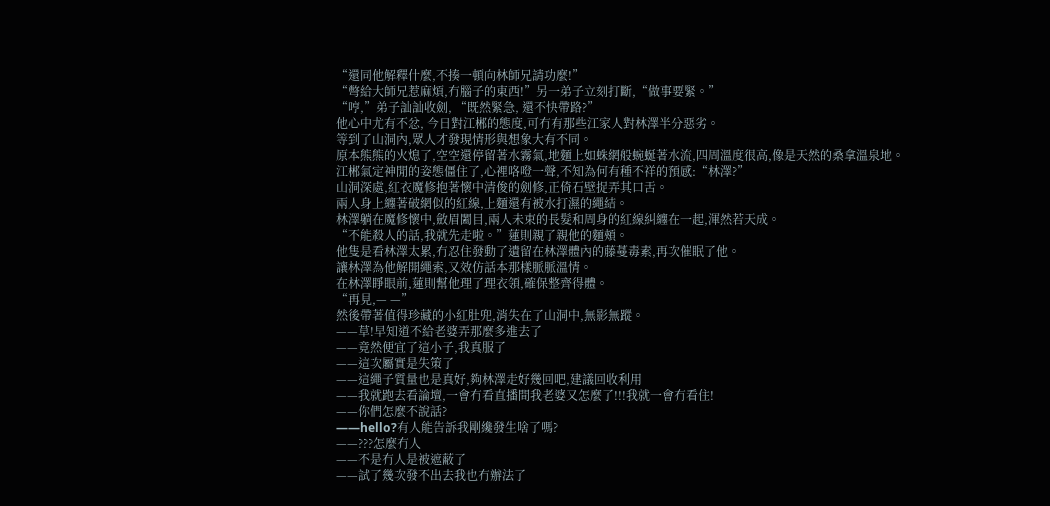“還同他解釋什麼,不揍一頓向林師兄請功麼!”
“彆給大師兄惹麻煩,冇腦子的東西!”另一弟子立刻打斷,“做事要緊。”
“哼,”弟子訕訕收劍, “既然緊急, 還不快帶路?”
他心中尤有不忿, 今日對江郴的態度,可冇有那些江家人對林澤半分惡劣。
等到了山洞內,眾人才發現情形與想象大有不同。
原本熊熊的火熄了,空空還停留著水霧氣,地麵上如蛛網般蜿蜒著水流,四周溫度很高,像是天然的桑拿溫泉地。
江郴氣定神閒的姿態僵住了,心裡咯噔一聲,不知為何有種不祥的預感:“林澤?”
山洞深處,紅衣魔修抱著懷中清俊的劍修,正倚石壁捉弄其口舌。
兩人身上纏著破網似的紅線,上麵還有被水打濕的繩結。
林澤躺在魔修懷中,斂眉闔目,兩人未束的長髮和周身的紅線糾纏在一起,渾然若天成。
“不能殺人的話,我就先走啦。”蓮則親了親他的麵頰。
他隻是看林澤太累,冇忍住發動了遺留在林澤體內的藤蔓毒素,再次催眠了他。
讓林澤為他解開繩索,又效仿話本那樣脈脈溫情。
在林澤睜眼前,蓮則幫他理了理衣領,確保整齊得體。
“再見,— —”
然後帶著值得珍藏的小紅肚兜,消失在了山洞中,無影無蹤。
——草!早知道不給老婆弄那麼多進去了
——竟然便宜了這小子,我真服了
——這次屬實是失策了
——這繩子質量也是真好,夠林澤走好幾回吧,建議回收利用
——我就跑去看論壇,一會冇看直播間我老婆又怎麼了!!!我就一會冇看住!
——你們怎麼不說話?
——hello?有人能告訴我剛纔發生啥了嗎?
——???怎麼冇人
——不是冇人是被遮蔽了
——試了幾次發不出去我也冇辦法了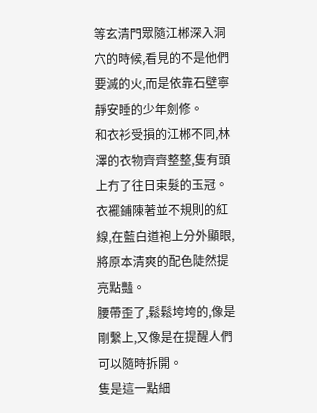等玄清門眾隨江郴深入洞穴的時候,看見的不是他們要滅的火,而是依靠石壁寧靜安睡的少年劍修。
和衣衫受損的江郴不同,林澤的衣物齊齊整整,隻有頭上冇了往日束髮的玉冠。
衣襬鋪陳著並不規則的紅線,在藍白道袍上分外顯眼,將原本清爽的配色陡然提亮點豔。
腰帶歪了,鬆鬆垮垮的,像是剛繫上,又像是在提醒人們可以隨時拆開。
隻是這一點細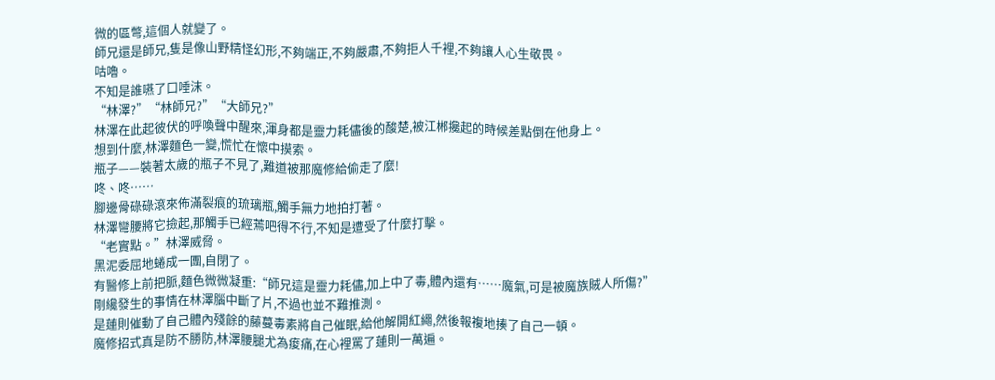微的區彆,這個人就變了。
師兄還是師兄,隻是像山野精怪幻形,不夠端正,不夠嚴肅,不夠拒人千裡,不夠讓人心生敬畏。
咕嚕。
不知是誰嚥了口唾沫。
“林澤?”“林師兄?”“大師兄?”
林澤在此起彼伏的呼喚聲中醒來,渾身都是靈力耗儘後的酸楚,被江郴攙起的時候差點倒在他身上。
想到什麼,林澤麵色一變,慌忙在懷中摸索。
瓶子——裝著太歲的瓶子不見了,難道被那魔修給偷走了麼!
咚、咚……
腳邊骨碌碌滾來佈滿裂痕的琉璃瓶,觸手無力地拍打著。
林澤彎腰將它撿起,那觸手已經蔫吧得不行,不知是遭受了什麼打擊。
“老實點。”林澤威脅。
黑泥委屈地蜷成一團,自閉了。
有醫修上前把脈,麵色微微凝重:“師兄這是靈力耗儘,加上中了毒,體內還有……魔氣,可是被魔族賊人所傷?”
剛纔發生的事情在林澤腦中斷了片,不過也並不難推測。
是蓮則催動了自己體內殘餘的藤蔓毒素將自己催眠,給他解開紅繩,然後報複地揍了自己一頓。
魔修招式真是防不勝防,林澤腰腿尤為痠痛,在心裡罵了蓮則一萬遍。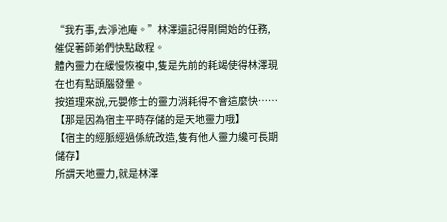“我冇事,去淨池庵。”林澤還記得剛開始的任務,催促著師弟們快點啟程。
體內靈力在緩慢恢複中,隻是先前的耗竭使得林澤現在也有點頭腦發暈。
按道理來說,元嬰修士的靈力消耗得不會這麼快……
【那是因為宿主平時存儲的是天地靈力哦】
【宿主的經脈經過係統改造,隻有他人靈力纔可長期儲存】
所謂天地靈力,就是林澤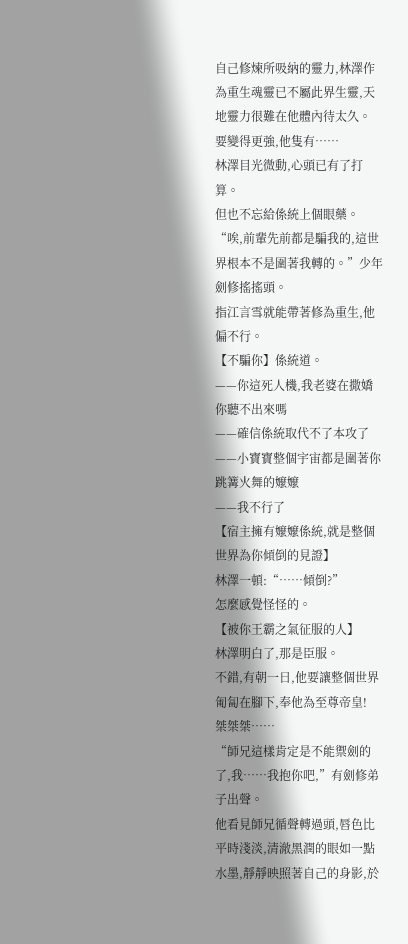自己修煉所吸納的靈力,林澤作為重生魂靈已不屬此界生靈,天地靈力很難在他體內待太久。
要變得更強,他隻有……
林澤目光微動,心頭已有了打算。
但也不忘給係統上個眼藥。
“唉,前輩先前都是騙我的,這世界根本不是圍著我轉的。”少年劍修搖搖頭。
指江言雪就能帶著修為重生,他偏不行。
【不騙你】係統道。
——你這死人機,我老婆在撒嬌你聽不出來嗎
——確信係統取代不了本攻了
——小寶寶整個宇宙都是圍著你跳篝火舞的嬤嬤
——我不行了
【宿主擁有嬤嬤係統,就是整個世界為你傾倒的見證】
林澤一頓:“……傾倒?”
怎麼感覺怪怪的。
【被你王霸之氣征服的人】
林澤明白了,那是臣服。
不錯,有朝一日,他要讓整個世界匍匐在腳下,奉他為至尊帝皇!
桀桀桀……
“師兄這樣肯定是不能禦劍的了,我……我抱你吧,”有劍修弟子出聲。
他看見師兄循聲轉過頭,唇色比平時淺淡,清澈黑潤的眼如一點水墨,靜靜映照著自己的身影,於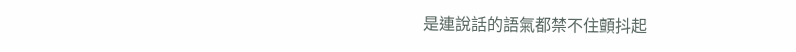是連說話的語氣都禁不住顫抖起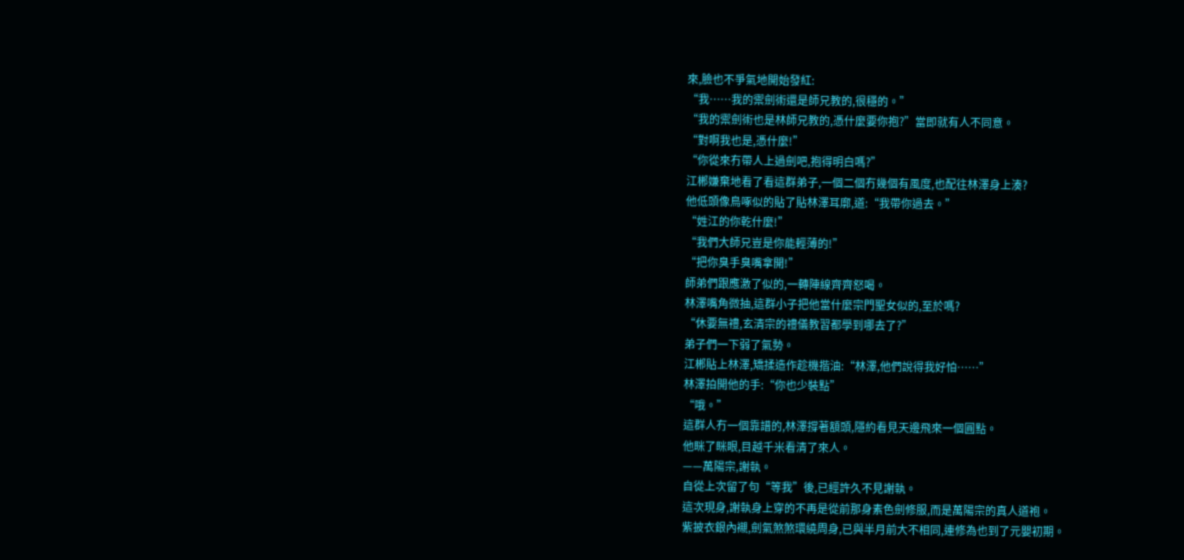來,臉也不爭氣地開始發紅:
“我……我的禦劍術還是師兄教的,很穩的。”
“我的禦劍術也是林師兄教的,憑什麼要你抱?”當即就有人不同意。
“對啊我也是,憑什麼!”
“你從來冇帶人上過劍吧,抱得明白嗎?”
江郴嫌棄地看了看這群弟子,一個二個冇幾個有風度,也配往林澤身上湊?
他低頭像鳥啄似的貼了貼林澤耳廓,道:“我帶你過去。”
“姓江的你乾什麼!”
“我們大師兄豈是你能輕薄的!”
“把你臭手臭嘴拿開!”
師弟們跟應激了似的,一轉陣線齊齊怒喝。
林澤嘴角微抽,這群小子把他當什麼宗門聖女似的,至於嗎?
“休要無禮,玄清宗的禮儀教習都學到哪去了?”
弟子們一下弱了氣勢。
江郴貼上林澤,矯揉造作趁機揩油:“林澤,他們說得我好怕……”
林澤拍開他的手:“你也少裝點”
“哦。”
這群人冇一個靠譜的,林澤撐著額頭,隱約看見天邊飛來一個圓點。
他眯了眯眼,目越千米看清了來人。
——萬陽宗,謝執。
自從上次留了句“等我”後,已經許久不見謝執。
這次現身,謝執身上穿的不再是從前那身素色劍修服,而是萬陽宗的真人道袍。
紫披衣銀內襯,劍氣煞煞環繞周身,已與半月前大不相同,連修為也到了元嬰初期。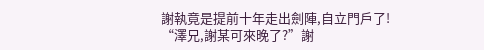謝執竟是提前十年走出劍陣,自立門戶了!
“澤兄,謝某可來晚了?”謝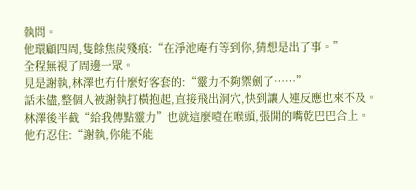執問。
他環顧四周,隻餘焦炭殘痕:“在淨池庵冇等到你,猜想是出了事。”
全程無視了周邊一眾。
見是謝執,林澤也冇什麼好客套的:“靈力不夠禦劍了……”
話未儘,整個人被謝執打橫抱起,直接飛出洞穴,快到讓人連反應也來不及。
林澤後半截“給我傳點靈力”也就這麼噎在喉頭,張開的嘴乾巴巴合上。
他冇忍住:“謝執,你能不能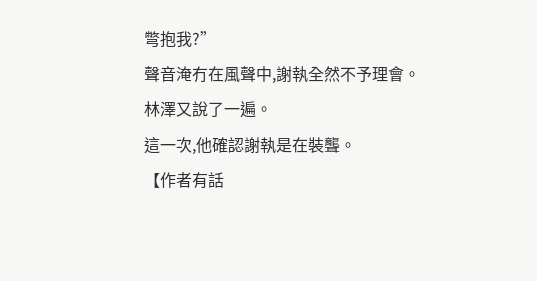彆抱我?”
聲音淹冇在風聲中,謝執全然不予理會。
林澤又說了一遍。
這一次,他確認謝執是在裝聾。
【作者有話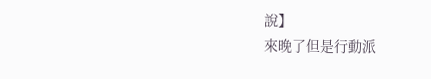說】
來晚了但是行動派